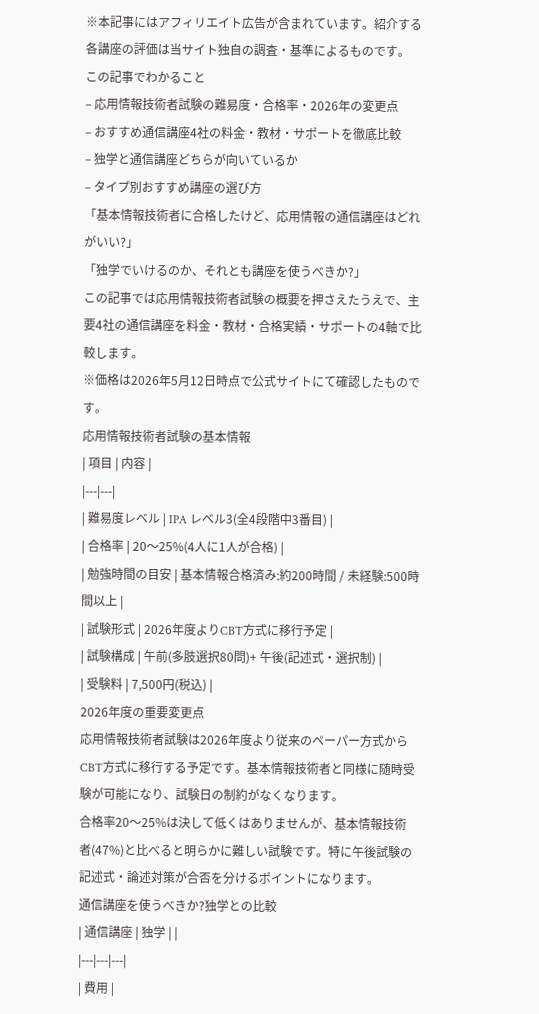※本記事にはアフィリエイト広告が含まれています。紹介する各講座の評価は当サイト独自の調査・基準によるものです。
この記事でわかること
– 応用情報技術者試験の難易度・合格率・2026年の変更点
– おすすめ通信講座4社の料金・教材・サポートを徹底比較
– 独学と通信講座どちらが向いているか
– タイプ別おすすめ講座の選び方
「基本情報技術者に合格したけど、応用情報の通信講座はどれがいい?」
「独学でいけるのか、それとも講座を使うべきか?」
この記事では応用情報技術者試験の概要を押さえたうえで、主要4社の通信講座を料金・教材・合格実績・サポートの4軸で比較します。
※価格は2026年5月12日時点で公式サイトにて確認したものです。
応用情報技術者試験の基本情報
| 項目 | 内容 |
|---|---|
| 難易度レベル | IPA レベル3(全4段階中3番目) |
| 合格率 | 20〜25%(4人に1人が合格) |
| 勉強時間の目安 | 基本情報合格済み:約200時間 / 未経験:500時間以上 |
| 試験形式 | 2026年度よりCBT方式に移行予定 |
| 試験構成 | 午前(多肢選択80問)+ 午後(記述式・選択制) |
| 受験料 | 7,500円(税込) |
2026年度の重要変更点
応用情報技術者試験は2026年度より従来のペーパー方式からCBT方式に移行する予定です。基本情報技術者と同様に随時受験が可能になり、試験日の制約がなくなります。
合格率20〜25%は決して低くはありませんが、基本情報技術者(47%)と比べると明らかに難しい試験です。特に午後試験の記述式・論述対策が合否を分けるポイントになります。
通信講座を使うべきか?独学との比較
| 通信講座 | 独学 | |
|---|---|---|
| 費用 |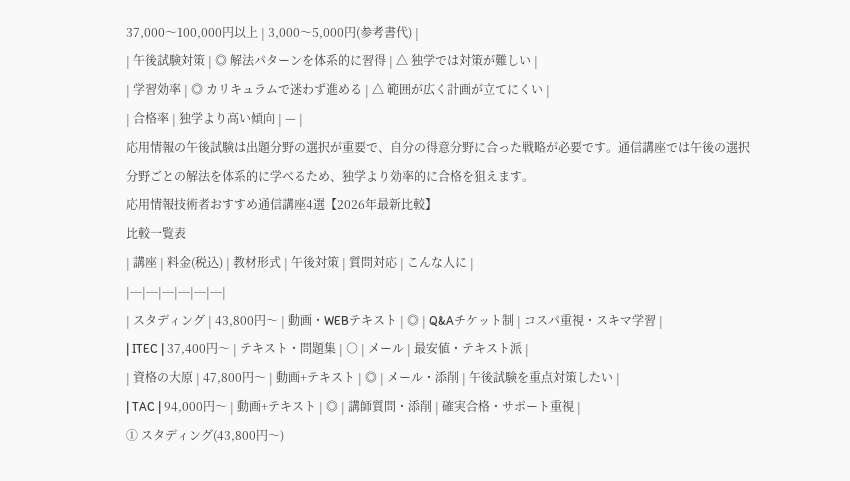37,000〜100,000円以上 | 3,000〜5,000円(参考書代) |
| 午後試験対策 | ◎ 解法パターンを体系的に習得 | △ 独学では対策が難しい |
| 学習効率 | ◎ カリキュラムで迷わず進める | △ 範囲が広く計画が立てにくい |
| 合格率 | 独学より高い傾向 | — |
応用情報の午後試験は出題分野の選択が重要で、自分の得意分野に合った戦略が必要です。通信講座では午後の選択分野ごとの解法を体系的に学べるため、独学より効率的に合格を狙えます。
応用情報技術者おすすめ通信講座4選【2026年最新比較】
比較一覧表
| 講座 | 料金(税込) | 教材形式 | 午後対策 | 質問対応 | こんな人に |
|---|---|---|---|---|---|
| スタディング | 43,800円〜 | 動画・WEBテキスト | ◎ | Q&Aチケット制 | コスパ重視・スキマ学習 |
| ITEC | 37,400円〜 | テキスト・問題集 | ○ | メール | 最安値・テキスト派 |
| 資格の大原 | 47,800円〜 | 動画+テキスト | ◎ | メール・添削 | 午後試験を重点対策したい |
| TAC | 94,000円〜 | 動画+テキスト | ◎ | 講師質問・添削 | 確実合格・サポート重視 |
① スタディング(43,800円〜)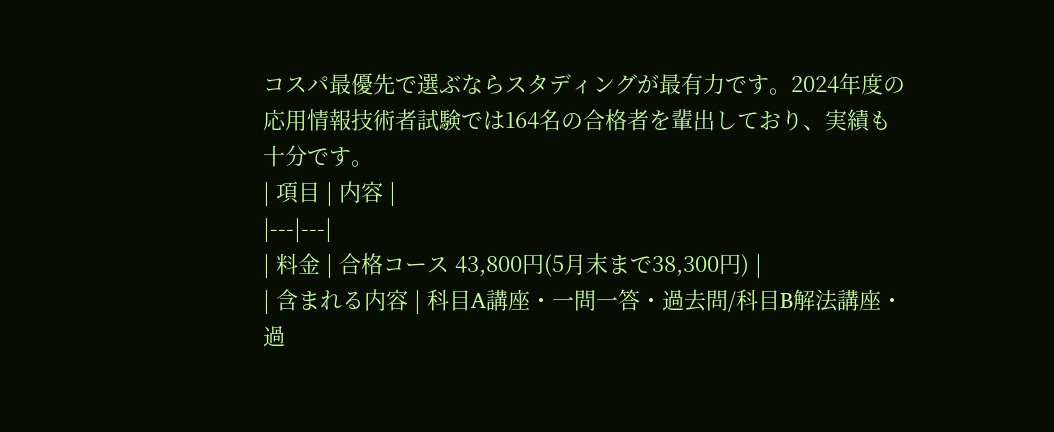コスパ最優先で選ぶならスタディングが最有力です。2024年度の応用情報技術者試験では164名の合格者を輩出しており、実績も十分です。
| 項目 | 内容 |
|---|---|
| 料金 | 合格コース 43,800円(5月末まで38,300円) |
| 含まれる内容 | 科目A講座・一問一答・過去問/科目B解法講座・過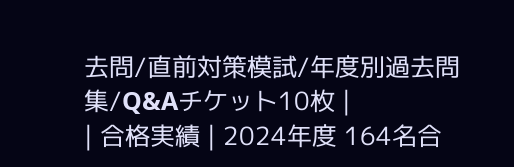去問/直前対策模試/年度別過去問集/Q&Aチケット10枚 |
| 合格実績 | 2024年度 164名合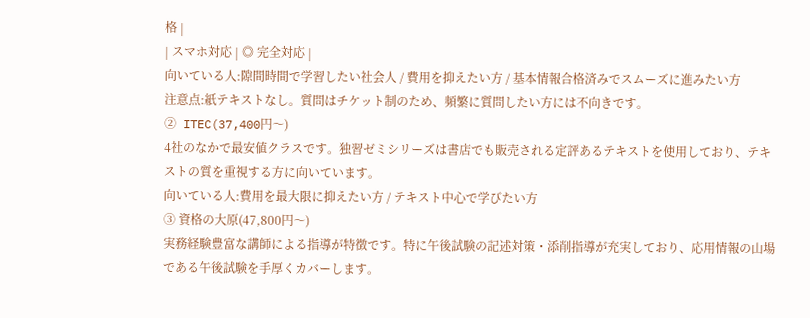格 |
| スマホ対応 | ◎ 完全対応 |
向いている人:隙間時間で学習したい社会人 / 費用を抑えたい方 / 基本情報合格済みでスムーズに進みたい方
注意点:紙テキストなし。質問はチケット制のため、頻繁に質問したい方には不向きです。
② ITEC(37,400円〜)
4社のなかで最安値クラスです。独習ゼミシリーズは書店でも販売される定評あるテキストを使用しており、テキストの質を重視する方に向いています。
向いている人:費用を最大限に抑えたい方 / テキスト中心で学びたい方
③ 資格の大原(47,800円〜)
実務経験豊富な講師による指導が特徴です。特に午後試験の記述対策・添削指導が充実しており、応用情報の山場である午後試験を手厚くカバーします。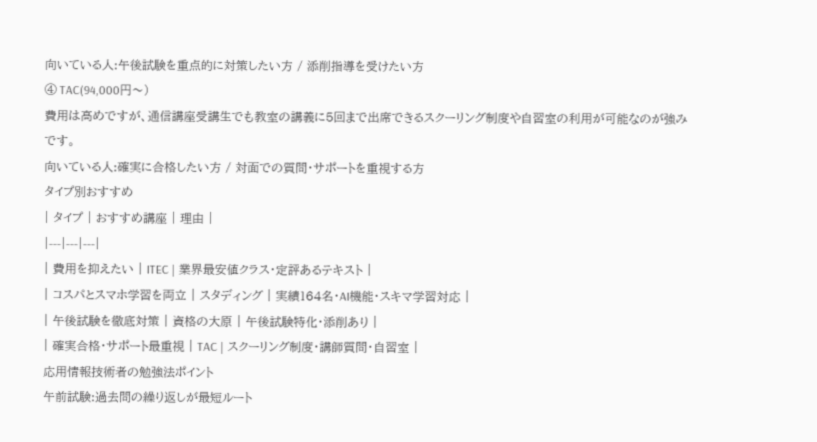向いている人:午後試験を重点的に対策したい方 / 添削指導を受けたい方
④ TAC(94,000円〜)
費用は高めですが、通信講座受講生でも教室の講義に5回まで出席できるスクーリング制度や自習室の利用が可能なのが強みです。
向いている人:確実に合格したい方 / 対面での質問・サポートを重視する方
タイプ別おすすめ
| タイプ | おすすめ講座 | 理由 |
|---|---|---|
| 費用を抑えたい | ITEC | 業界最安値クラス・定評あるテキスト |
| コスパとスマホ学習を両立 | スタディング | 実績164名・AI機能・スキマ学習対応 |
| 午後試験を徹底対策 | 資格の大原 | 午後試験特化・添削あり |
| 確実合格・サポート最重視 | TAC | スクーリング制度・講師質問・自習室 |
応用情報技術者の勉強法ポイント
午前試験:過去問の繰り返しが最短ルート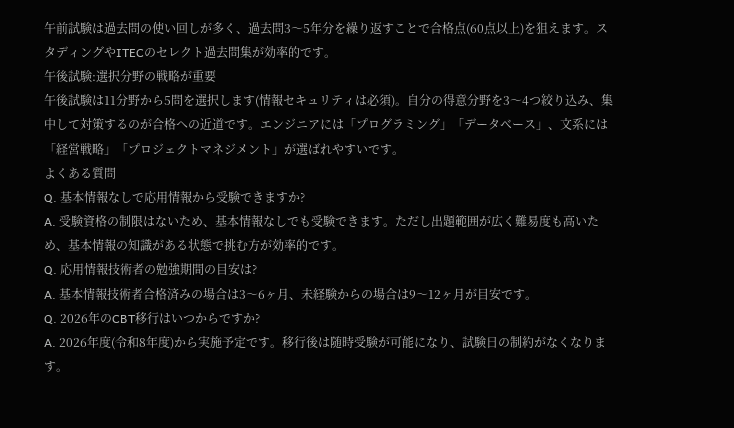午前試験は過去問の使い回しが多く、過去問3〜5年分を繰り返すことで合格点(60点以上)を狙えます。スタディングやITECのセレクト過去問集が効率的です。
午後試験:選択分野の戦略が重要
午後試験は11分野から5問を選択します(情報セキュリティは必須)。自分の得意分野を3〜4つ絞り込み、集中して対策するのが合格への近道です。エンジニアには「プログラミング」「データベース」、文系には「経営戦略」「プロジェクトマネジメント」が選ばれやすいです。
よくある質問
Q. 基本情報なしで応用情報から受験できますか?
A. 受験資格の制限はないため、基本情報なしでも受験できます。ただし出題範囲が広く難易度も高いため、基本情報の知識がある状態で挑む方が効率的です。
Q. 応用情報技術者の勉強期間の目安は?
A. 基本情報技術者合格済みの場合は3〜6ヶ月、未経験からの場合は9〜12ヶ月が目安です。
Q. 2026年のCBT移行はいつからですか?
A. 2026年度(令和8年度)から実施予定です。移行後は随時受験が可能になり、試験日の制約がなくなります。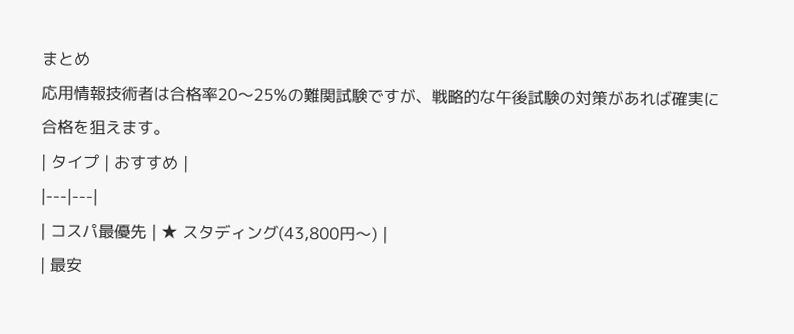まとめ
応用情報技術者は合格率20〜25%の難関試験ですが、戦略的な午後試験の対策があれば確実に合格を狙えます。
| タイプ | おすすめ |
|---|---|
| コスパ最優先 | ★ スタディング(43,800円〜) |
| 最安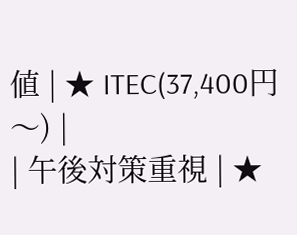値 | ★ ITEC(37,400円〜) |
| 午後対策重視 | ★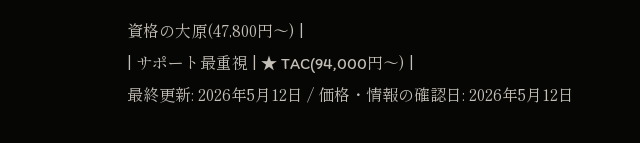資格の大原(47,800円〜) |
| サポート最重視 | ★ TAC(94,000円〜) |
最終更新: 2026年5月12日 / 価格・情報の確認日: 2026年5月12日